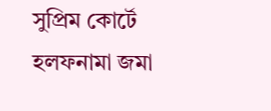সুপ্রিম কোর্টে হলফনামা জমা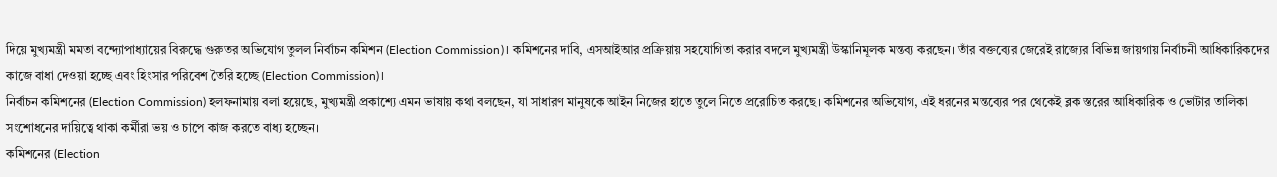দিয়ে মুখ্যমন্ত্রী মমতা বন্দ্যোপাধ্যায়ের বিরুদ্ধে গুরুতর অভিযোগ তুলল নির্বাচন কমিশন (Election Commission)। কমিশনের দাবি, এসআইআর প্রক্রিয়ায় সহযোগিতা করার বদলে মুখ্যমন্ত্রী উস্কানিমূলক মন্তব্য করছেন। তাঁর বক্তব্যের জেরেই রাজ্যের বিভিন্ন জায়গায় নির্বাচনী আধিকারিকদের কাজে বাধা দেওয়া হচ্ছে এবং হিংসার পরিবেশ তৈরি হচ্ছে (Election Commission)।
নির্বাচন কমিশনের (Election Commission) হলফনামায় বলা হয়েছে, মুখ্যমন্ত্রী প্রকাশ্যে এমন ভাষায় কথা বলছেন, যা সাধারণ মানুষকে আইন নিজের হাতে তুলে নিতে প্ররোচিত করছে। কমিশনের অভিযোগ, এই ধরনের মন্তব্যের পর থেকেই ব্লক স্তরের আধিকারিক ও ভোটার তালিকা সংশোধনের দায়িত্বে থাকা কর্মীরা ভয় ও চাপে কাজ করতে বাধ্য হচ্ছেন।
কমিশনের (Election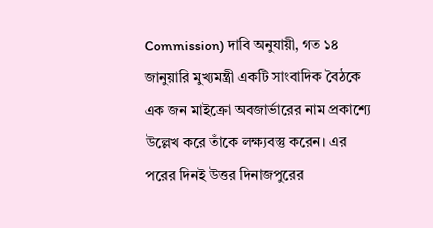Commission) দাবি অনুযায়ী, গত ১৪ জানুয়ারি মুখ্যমন্ত্রী একটি সাংবাদিক বৈঠকে এক জন মাইক্রো অবজার্ভারের নাম প্রকাশ্যে উল্লেখ করে তাঁকে লক্ষ্যবস্তু করেন। এর পরের দিনই উত্তর দিনাজপুরের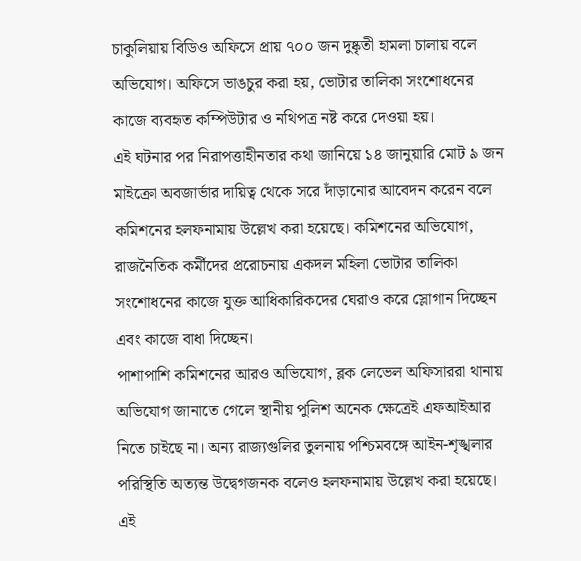চাকুলিয়ায় বিডিও অফিসে প্রায় ৭০০ জন দুষ্কৃতী হামলা চালায় বলে অভিযোগ। অফিসে ভাঙচুর করা হয়, ভোটার তালিকা সংশোধনের কাজে ব্যবহৃত কম্পিউটার ও নথিপত্র নষ্ট করে দেওয়া হয়।
এই ঘটনার পর নিরাপত্তাহীনতার কথা জানিয়ে ১৪ জানুয়ারি মোট ৯ জন মাইক্রো অবজার্ভার দায়িত্ব থেকে সরে দাঁড়ানোর আবেদন করেন বলে কমিশনের হলফনামায় উল্লেখ করা হয়েছে। কমিশনের অভিযোগ, রাজনৈতিক কর্মীদের প্ররোচনায় একদল মহিলা ভোটার তালিকা সংশোধনের কাজে যুক্ত আধিকারিকদের ঘেরাও করে স্লোগান দিচ্ছেন এবং কাজে বাধা দিচ্ছেন।
পাশাপাশি কমিশনের আরও অভিযোগ, ব্লক লেভেল অফিসাররা থানায় অভিযোগ জানাতে গেলে স্থানীয় পুলিশ অনেক ক্ষেত্রেই এফআইআর নিতে চাইছে না। অন্য রাজ্যগুলির তুলনায় পশ্চিমবঙ্গে আইন-শৃঙ্খলার পরিস্থিতি অত্যন্ত উদ্বেগজনক বলেও হলফনামায় উল্লেখ করা হয়েছে।
এই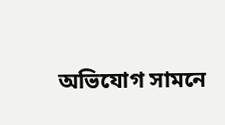অভিযোগ সামনে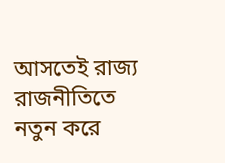আসতেই রাজ্য রাজনীতিতে নতুন করে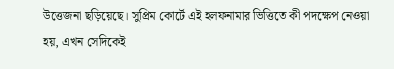উত্তেজনা ছড়িয়েছে। সুপ্রিম কোর্টে এই হলফনামার ভিত্তিতে কী পদক্ষেপ নেওয়া হয়, এখন সেদিকেই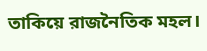তাকিয়ে রাজনৈতিক মহল।